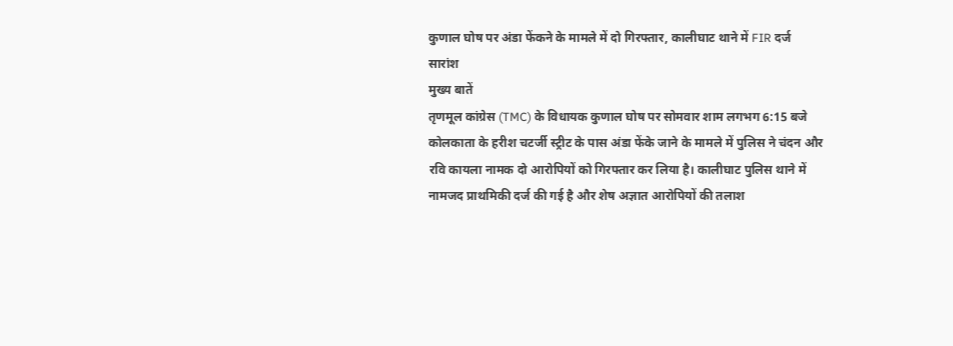कुणाल घोष पर अंडा फेंकने के मामले में दो गिरफ्तार, कालीघाट थाने में FIR दर्ज
सारांश
मुख्य बातें
तृणमूल कांग्रेस (TMC) के विधायक कुणाल घोष पर सोमवार शाम लगभग 6:15 बजे कोलकाता के हरीश चटर्जी स्ट्रीट के पास अंडा फेंके जाने के मामले में पुलिस ने चंदन और रवि कायला नामक दो आरोपियों को गिरफ्तार कर लिया है। कालीघाट पुलिस थाने में नामजद प्राथमिकी दर्ज की गई है और शेष अज्ञात आरोपियों की तलाश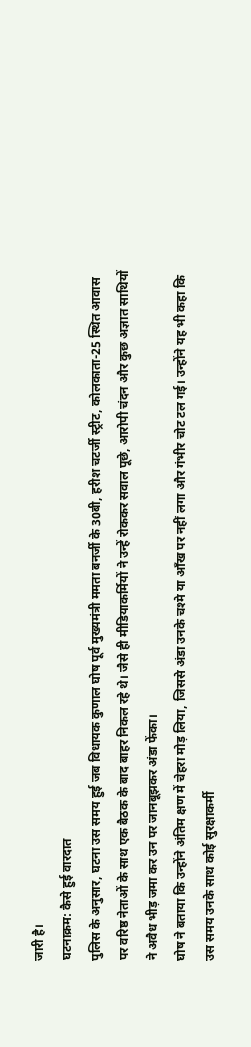जारी है।
घटनाक्रम: कैसे हुई वारदात
पुलिस के अनुसार, घटना उस समय हुई जब विधायक कुणाल घोष पूर्व मुख्यमंत्री ममता बनर्जी के 30बी, हरीश चटर्जी स्ट्रीट, कोलकाता-25 स्थित आवास पर वरिष्ठ नेताओं के साथ एक बैठक के बाद बाहर निकल रहे थे। जैसे ही मीडियाकर्मियों ने उन्हें रोककर सवाल पूछे, आरोपी चंदन और कुछ अज्ञात साथियों ने अवैध भीड़ जमा कर उन पर जानबूझकर अंडा फेंका।
घोष ने बताया कि उन्होंने अंतिम क्षण में चेहरा मोड़ लिया, जिससे अंडा उनके चश्मे या आँख पर नहीं लगा और गंभीर चोट टल गई। उन्होंने यह भी कहा कि उस समय उनके साथ कोई सुरक्षाकर्मी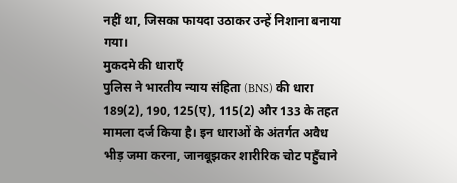नहीं था, जिसका फायदा उठाकर उन्हें निशाना बनाया गया।
मुकदमे की धाराएँ
पुलिस ने भारतीय न्याय संहिता (BNS) की धारा 189(2), 190, 125(ए), 115(2) और 133 के तहत मामला दर्ज किया है। इन धाराओं के अंतर्गत अवैध भीड़ जमा करना, जानबूझकर शारीरिक चोट पहुँचाने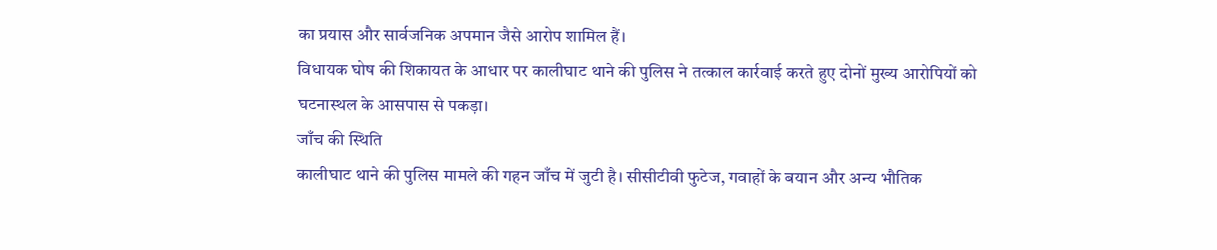का प्रयास और सार्वजनिक अपमान जैसे आरोप शामिल हैं।
विधायक घोष की शिकायत के आधार पर कालीघाट थाने की पुलिस ने तत्काल कार्रवाई करते हुए दोनों मुख्य आरोपियों को घटनास्थल के आसपास से पकड़ा।
जाँच की स्थिति
कालीघाट थाने की पुलिस मामले की गहन जाँच में जुटी है। सीसीटीवी फुटेज, गवाहों के बयान और अन्य भौतिक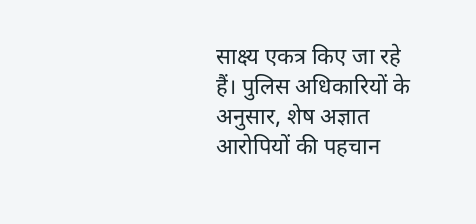साक्ष्य एकत्र किए जा रहे हैं। पुलिस अधिकारियों के अनुसार, शेष अज्ञात आरोपियों की पहचान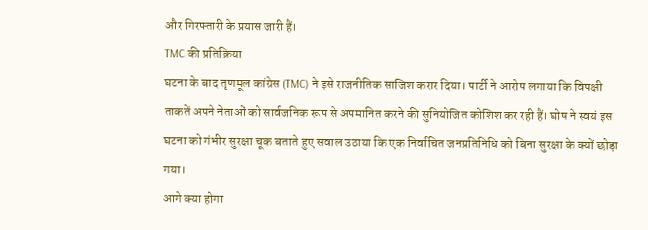और गिरफ्तारी के प्रयास जारी हैं।
TMC की प्रतिक्रिया
घटना के बाद तृणमूल कांग्रेस (TMC) ने इसे राजनीतिक साजिश करार दिया। पार्टी ने आरोप लगाया कि विपक्षी ताकतें अपने नेताओं को सार्वजनिक रूप से अपमानित करने की सुनियोजित कोशिश कर रही हैं। घोष ने स्वयं इस घटना को गंभीर सुरक्षा चूक बताते हुए सवाल उठाया कि एक निर्वाचित जनप्रतिनिधि को बिना सुरक्षा के क्यों छोड़ा गया।
आगे क्या होगा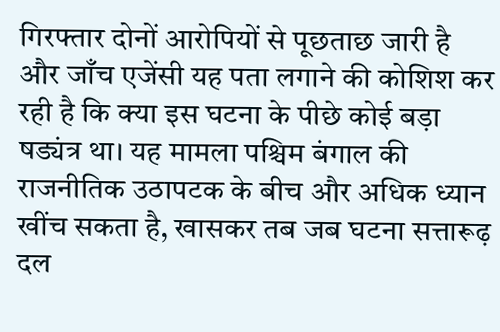गिरफ्तार दोनों आरोपियों से पूछताछ जारी है और जाँच एजेंसी यह पता लगाने की कोशिश कर रही है कि क्या इस घटना के पीछे कोई बड़ा षड्यंत्र था। यह मामला पश्चिम बंगाल की राजनीतिक उठापटक के बीच और अधिक ध्यान खींच सकता है, खासकर तब जब घटना सत्तारूढ़ दल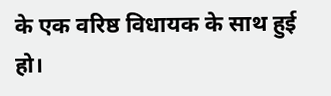के एक वरिष्ठ विधायक के साथ हुई हो।